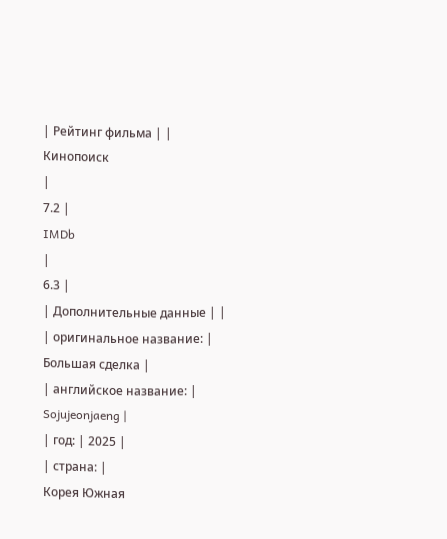| Рейтинг фильма | |
Кинопоиск
|
7.2 |
IMDb
|
6.3 |
| Дополнительные данные | |
| оригинальное название: |
Большая сделка |
| английское название: |
Sojujeonjaeng |
| год: | 2025 |
| страна: |
Корея Южная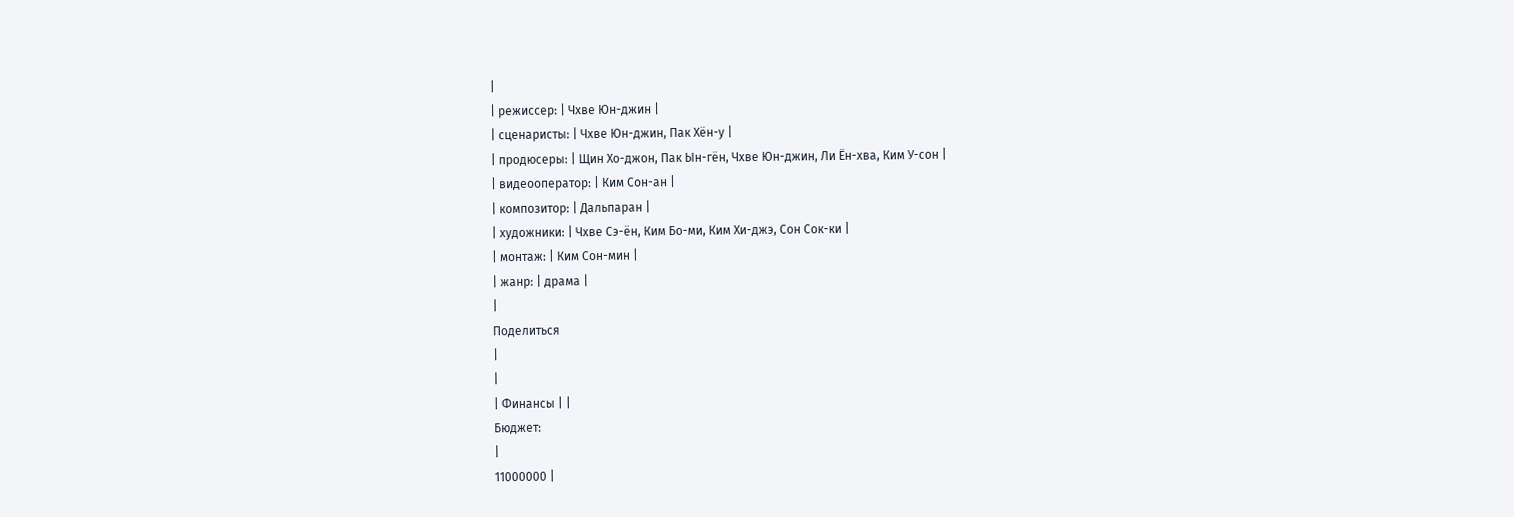|
| режиссер: | Чхве Юн-джин |
| сценаристы: | Чхве Юн-джин, Пак Хён-у |
| продюсеры: | Щин Хо-джон, Пак Ын-гён, Чхве Юн-джин, Ли Ён-хва, Ким У-сон |
| видеооператор: | Ким Сон-ан |
| композитор: | Дальпаран |
| художники: | Чхве Сэ-ён, Ким Бо-ми, Ким Хи-джэ, Сон Сок-ки |
| монтаж: | Ким Сон-мин |
| жанр: | драма |
|
Поделиться
|
|
| Финансы | |
Бюджет:
|
11000000 |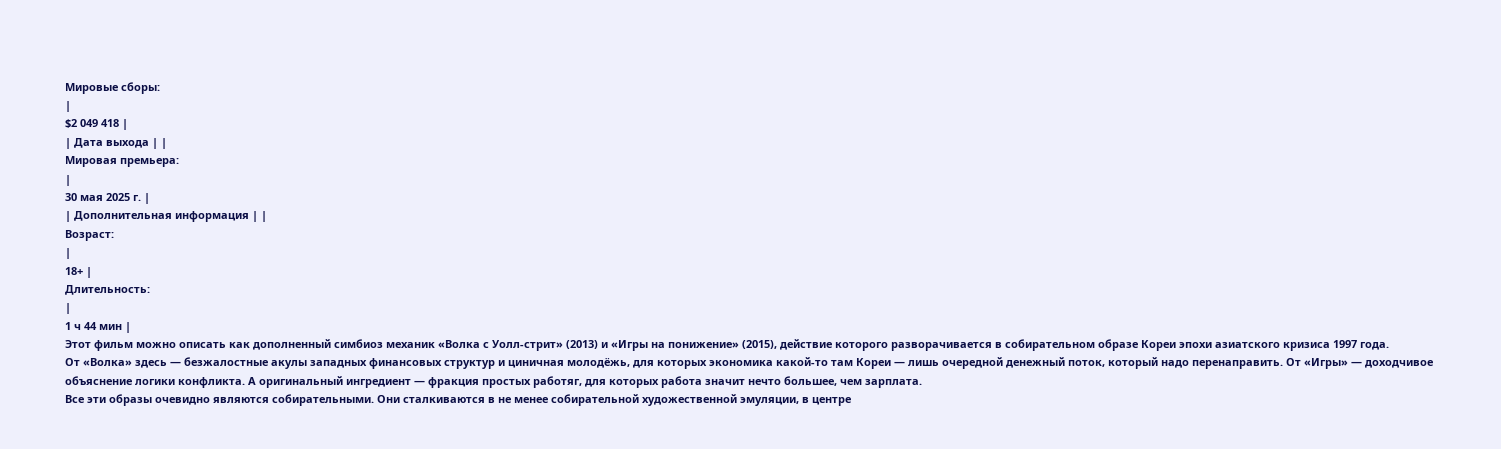Мировые сборы:
|
$2 049 418 |
| Дата выхода | |
Мировая премьера:
|
30 мая 2025 г. |
| Дополнительная информация | |
Возраст:
|
18+ |
Длительность:
|
1 ч 44 мин |
Этот фильм можно описать как дополненный симбиоз механик «Волка с Уолл-стрит» (2013) и «Игры на понижение» (2015), действие которого разворачивается в собирательном образе Кореи эпохи азиатского кризиса 1997 года.
От «Волка» здесь — безжалостные акулы западных финансовых структур и циничная молодёжь, для которых экономика какой-то там Кореи — лишь очередной денежный поток, который надо перенаправить. От «Игры» — доходчивое объяснение логики конфликта. А оригинальный ингредиент — фракция простых работяг, для которых работа значит нечто большее, чем зарплата.
Все эти образы очевидно являются собирательными. Они сталкиваются в не менее собирательной художественной эмуляции, в центре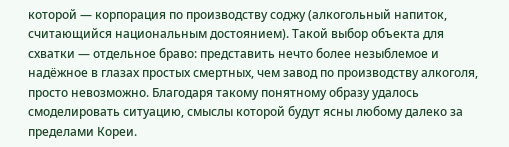которой — корпорация по производству соджу (алкогольный напиток, считающийся национальным достоянием). Такой выбор объекта для схватки — отдельное браво: представить нечто более незыблемое и надёжное в глазах простых смертных, чем завод по производству алкоголя, просто невозможно. Благодаря такому понятному образу удалось смоделировать ситуацию, смыслы которой будут ясны любому далеко за пределами Кореи.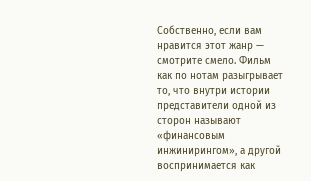Собственно, если вам нравится этот жанр — смотрите смело. Фильм как по нотам разыгрывает то, что внутри истории представители одной из сторон называют «финансовым инжинирингом», а другой воспринимается как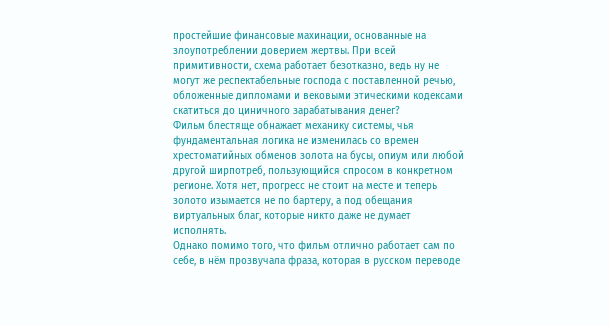простейшие финансовые махинации, основанные на злоупотреблении доверием жертвы. При всей примитивности, схема работает безотказно, ведь ну не могут же респектабельные господа с поставленной речью, обложенные дипломами и вековыми этическими кодексами скатиться до циничного зарабатывания денег?
Фильм блестяще обнажает механику системы, чья фундаментальная логика не изменилась со времен хрестоматийных обменов золота на бусы, опиум или любой другой ширпотреб, пользующийся спросом в конкретном регионе. Хотя нет, прогресс не стоит на месте и теперь золото изымается не по бартеру, а под обещания виртуальных благ, которые никто даже не думает исполнять.
Однако помимо того, что фильм отлично работает сам по себе, в нём прозвучала фраза, которая в русском переводе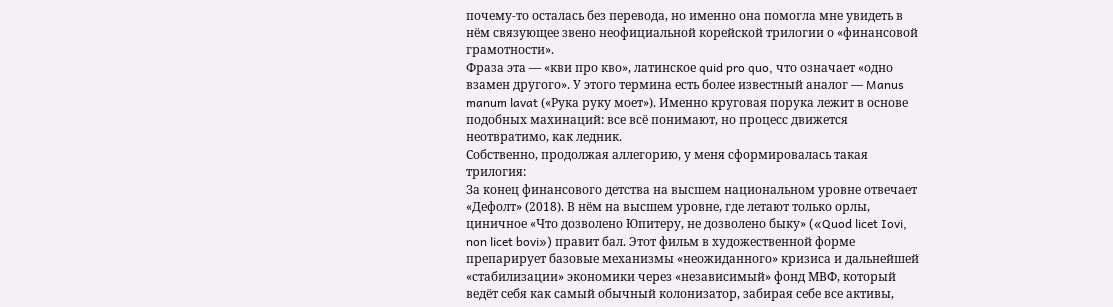почему-то осталась без перевода, но именно она помогла мне увидеть в нём связующее звено неофициальной корейской трилогии о «финансовой грамотности».
Фраза эта — «кви про кво», латинское quid pro quo, что означает «одно взамен другого». У этого термина есть более известный аналог — Manus manum lavat («Рука руку моет»). Именно круговая порука лежит в основе подобных махинаций: все всё понимают, но процесс движется неотвратимо, как ледник.
Собственно, продолжая аллегорию, у меня сформировалась такая трилогия:
За конец финансового детства на высшем национальном уровне отвечает «Дефолт» (2018). В нём на высшем уровне, где летают только орлы, циничное «Что дозволено Юпитеру, не дозволено быку» («Quod licet Iovi, non licet bovi») правит бал. Этот фильм в художественной форме препарирует базовые механизмы «неожиданного» кризиса и дальнейшей «стабилизации» экономики через «независимый» фонд МВФ, который ведёт себя как самый обычный колонизатор, забирая себе все активы,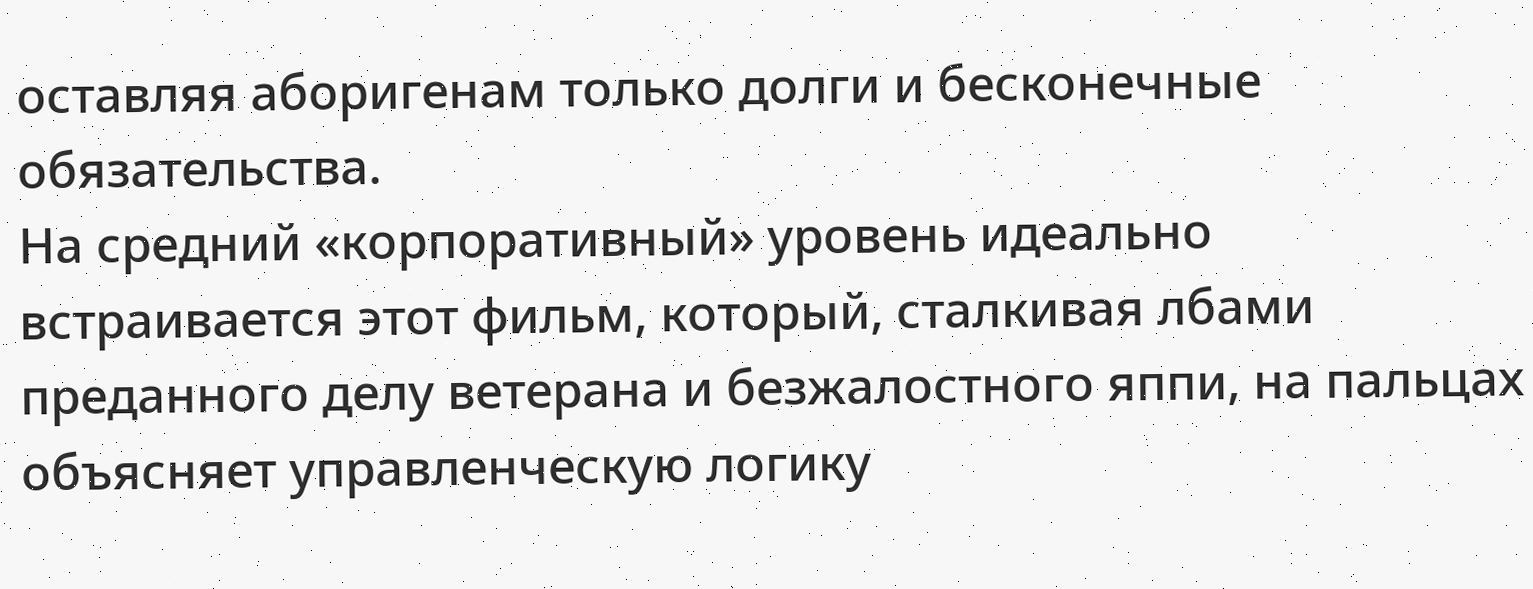оставляя аборигенам только долги и бесконечные обязательства.
На средний «корпоративный» уровень идеально встраивается этот фильм, который, сталкивая лбами преданного делу ветерана и безжалостного яппи, на пальцах объясняет управленческую логику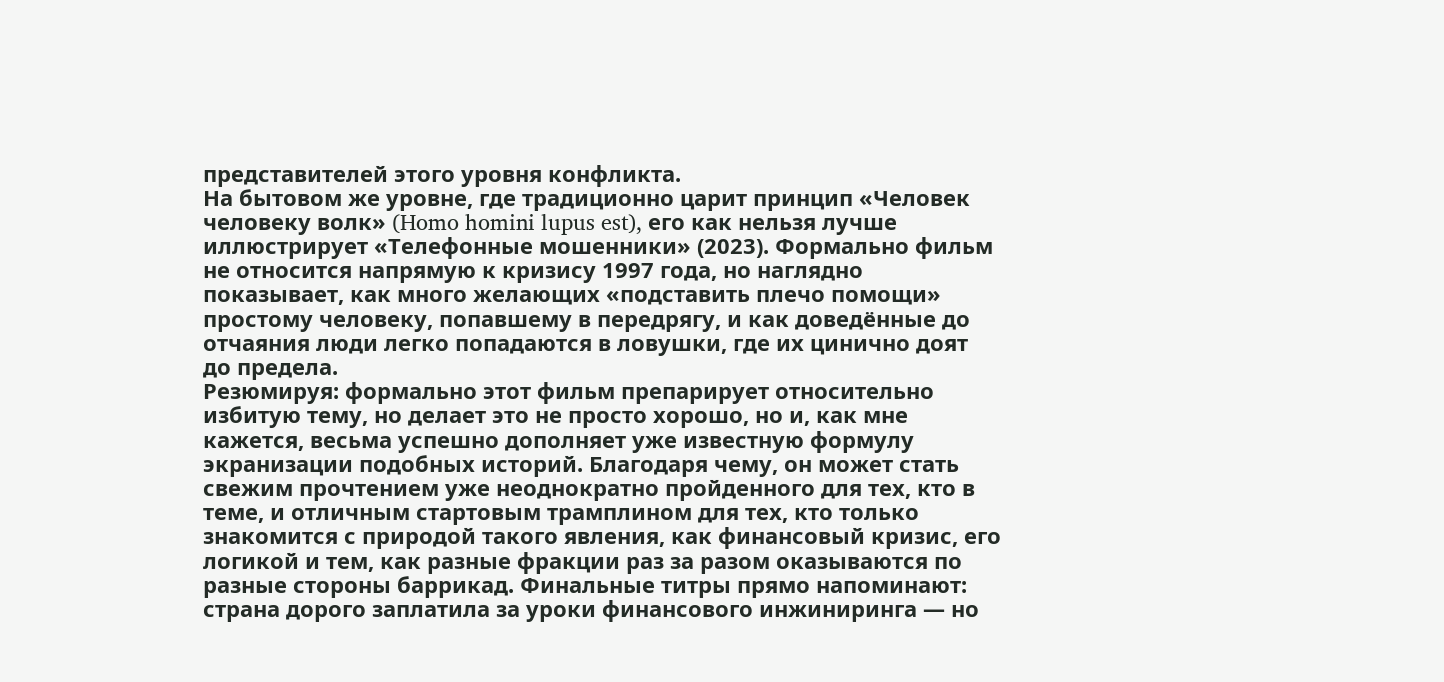представителей этого уровня конфликта.
На бытовом же уровне, где традиционно царит принцип «Человек человеку волк» (Homo homini lupus est), его как нельзя лучше иллюстрирует «Телефонные мошенники» (2023). Формально фильм не относится напрямую к кризису 1997 года, но наглядно показывает, как много желающих «подставить плечо помощи» простому человеку, попавшему в передрягу, и как доведённые до отчаяния люди легко попадаются в ловушки, где их цинично доят до предела.
Резюмируя: формально этот фильм препарирует относительно избитую тему, но делает это не просто хорошо, но и, как мне кажется, весьма успешно дополняет уже известную формулу экранизации подобных историй. Благодаря чему, он может стать свежим прочтением уже неоднократно пройденного для тех, кто в теме, и отличным стартовым трамплином для тех, кто только знакомится с природой такого явления, как финансовый кризис, его логикой и тем, как разные фракции раз за разом оказываются по разные стороны баррикад. Финальные титры прямо напоминают: страна дорого заплатила за уроки финансового инжиниринга — но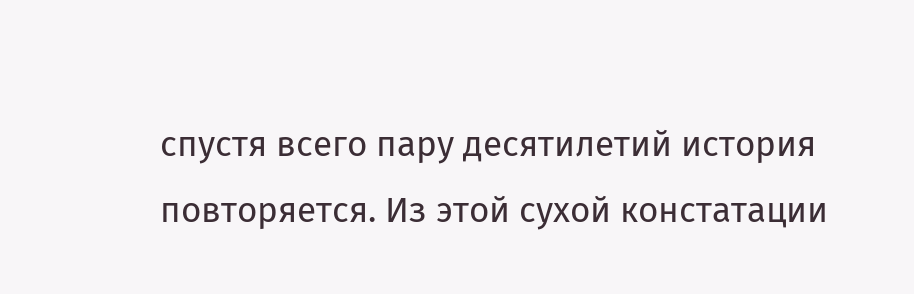спустя всего пару десятилетий история повторяется. Из этой сухой констатации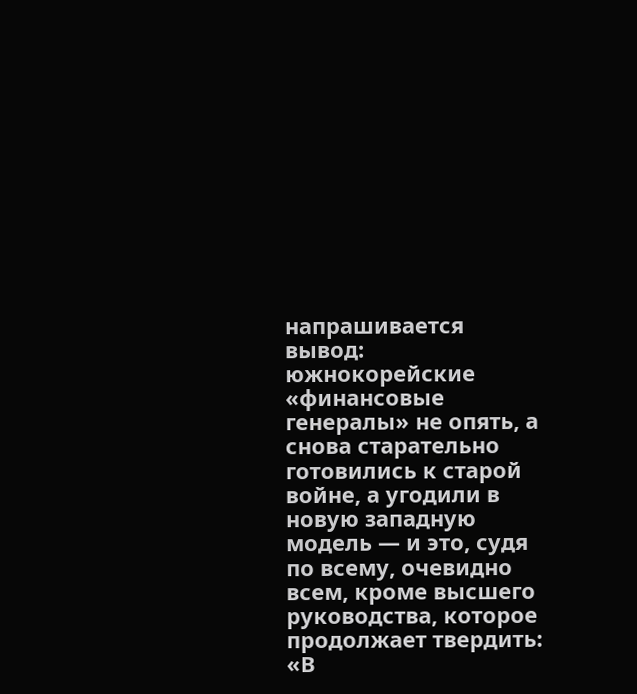напрашивается вывод: южнокорейские «финансовые генералы» не опять, а снова старательно готовились к старой войне, а угодили в новую западную модель — и это, судя по всему, очевидно всем, кроме высшего руководства, которое продолжает твердить: «В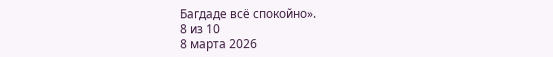Багдаде всё спокойно».
8 из 10
8 марта 2026